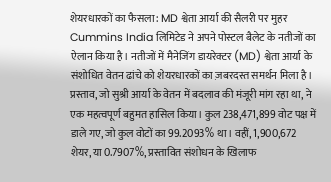शेयरधारकों का फैसला: MD श्वेता आर्या की सैलरी पर मुहर
Cummins India लिमिटेड ने अपने पोस्टल बैलेट के नतीजों का ऐलान किया है। नतीजों में मैनेजिंग डायरेक्टर (MD) श्वेता आर्या के संशोधित वेतन ढांचे को शेयरधारकों का ज़बरदस्त समर्थन मिला है। प्रस्ताव, जो सुश्री आर्या के वेतन में बदलाव की मंजूरी मांग रहा था, ने एक महत्वपूर्ण बहुमत हासिल किया। कुल 238,471,899 वोट पक्ष में डाले गए, जो कुल वोटों का 99.2093% था। वहीं, 1,900,672 शेयर, या 0.7907%, प्रस्तावित संशोधन के खिलाफ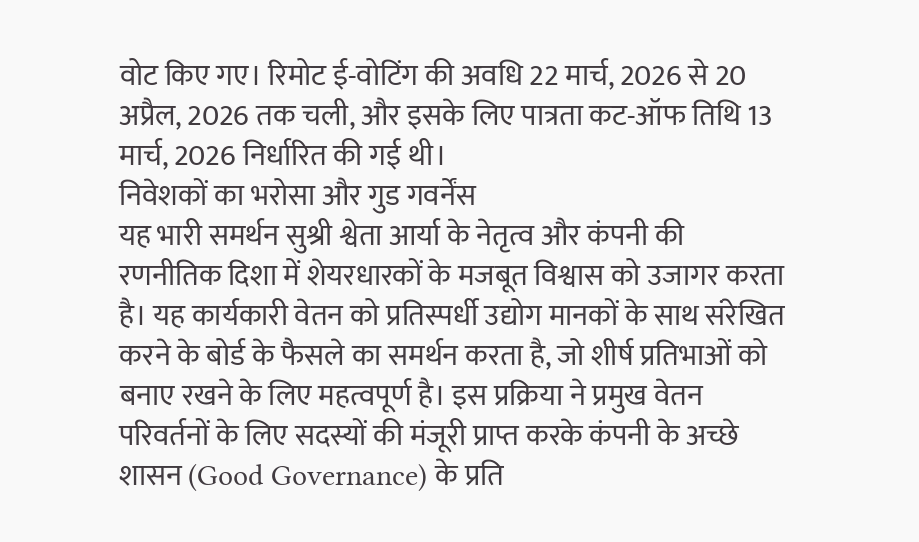वोट किए गए। रिमोट ई-वोटिंग की अवधि 22 मार्च, 2026 से 20 अप्रैल, 2026 तक चली, और इसके लिए पात्रता कट-ऑफ तिथि 13 मार्च, 2026 निर्धारित की गई थी।
निवेशकों का भरोसा और गुड गवर्नेंस
यह भारी समर्थन सुश्री श्वेता आर्या के नेतृत्व और कंपनी की रणनीतिक दिशा में शेयरधारकों के मजबूत विश्वास को उजागर करता है। यह कार्यकारी वेतन को प्रतिस्पर्धी उद्योग मानकों के साथ संरेखित करने के बोर्ड के फैसले का समर्थन करता है, जो शीर्ष प्रतिभाओं को बनाए रखने के लिए महत्वपूर्ण है। इस प्रक्रिया ने प्रमुख वेतन परिवर्तनों के लिए सदस्यों की मंजूरी प्राप्त करके कंपनी के अच्छे शासन (Good Governance) के प्रति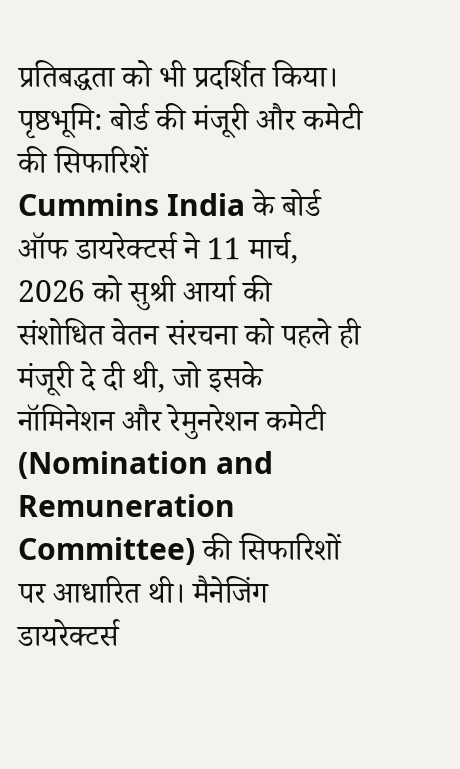प्रतिबद्धता को भी प्रदर्शित किया।
पृष्ठभूमि: बोर्ड की मंजूरी और कमेटी की सिफारिशें
Cummins India के बोर्ड ऑफ डायरेक्टर्स ने 11 मार्च, 2026 को सुश्री आर्या की संशोधित वेतन संरचना को पहले ही मंजूरी दे दी थी, जो इसके नॉमिनेशन और रेमुनरेशन कमेटी (Nomination and Remuneration Committee) की सिफारिशों पर आधारित थी। मैनेजिंग डायरेक्टर्स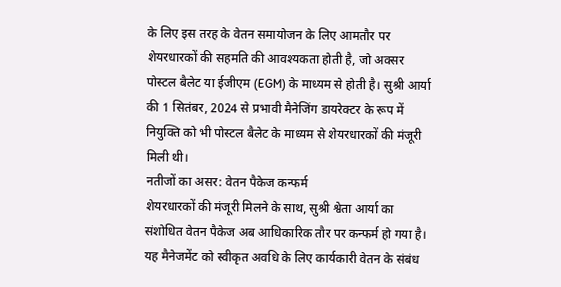के लिए इस तरह के वेतन समायोजन के लिए आमतौर पर शेयरधारकों की सहमति की आवश्यकता होती है, जो अक्सर पोस्टल बैलेट या ईजीएम (EGM) के माध्यम से होती है। सुश्री आर्या की 1 सितंबर, 2024 से प्रभावी मैनेजिंग डायरेक्टर के रूप में नियुक्ति को भी पोस्टल बैलेट के माध्यम से शेयरधारकों की मंजूरी मिली थी।
नतीजों का असर: वेतन पैकेज कन्फर्म
शेयरधारकों की मंजूरी मिलने के साथ, सुश्री श्वेता आर्या का संशोधित वेतन पैकेज अब आधिकारिक तौर पर कन्फर्म हो गया है। यह मैनेजमेंट को स्वीकृत अवधि के लिए कार्यकारी वेतन के संबंध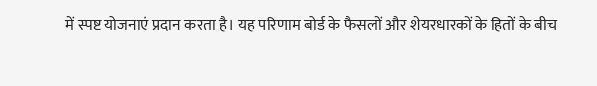में स्पष्ट योजनाएं प्रदान करता है। यह परिणाम बोर्ड के फैसलों और शेयरधारकों के हितों के बीच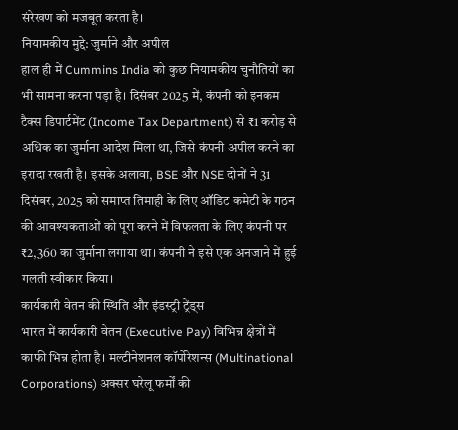संरेखण को मजबूत करता है।
नियामकीय मुद्दे: जुर्माने और अपील
हाल ही में Cummins India को कुछ नियामकीय चुनौतियों का भी सामना करना पड़ा है। दिसंबर 2025 में, कंपनी को इनकम टैक्स डिपार्टमेंट (Income Tax Department) से ₹1 करोड़ से अधिक का जुर्माना आदेश मिला था, जिसे कंपनी अपील करने का इरादा रखती है। इसके अलावा, BSE और NSE दोनों ने 31 दिसंबर, 2025 को समाप्त तिमाही के लिए ऑडिट कमेटी के गठन की आवश्यकताओं को पूरा करने में विफलता के लिए कंपनी पर ₹2,360 का जुर्माना लगाया था। कंपनी ने इसे एक अनजाने में हुई गलती स्वीकार किया।
कार्यकारी वेतन की स्थिति और इंडस्ट्री ट्रेंड्स
भारत में कार्यकारी वेतन (Executive Pay) विभिन्न क्षेत्रों में काफी भिन्न होता है। मल्टीनेशनल कॉर्पोरेशन्स (Multinational Corporations) अक्सर घरेलू फर्मों की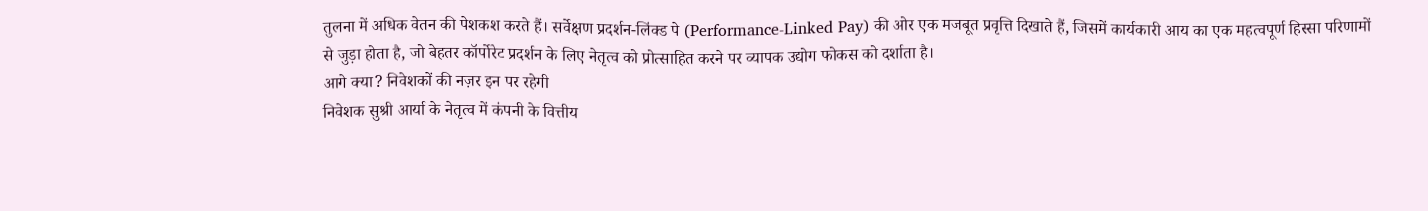तुलना में अधिक वेतन की पेशकश करते हैं। सर्वेक्षण प्रदर्शन-लिंक्ड पे (Performance-Linked Pay) की ओर एक मजबूत प्रवृत्ति दिखाते हैं, जिसमें कार्यकारी आय का एक महत्वपूर्ण हिस्सा परिणामों से जुड़ा होता है, जो बेहतर कॉर्पोरेट प्रदर्शन के लिए नेतृत्व को प्रोत्साहित करने पर व्यापक उद्योग फोकस को दर्शाता है।
आगे क्या? निवेशकों की नज़र इन पर रहेगी
निवेशक सुश्री आर्या के नेतृत्व में कंपनी के वित्तीय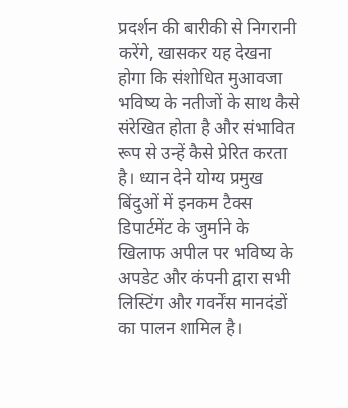प्रदर्शन की बारीकी से निगरानी करेंगे, खासकर यह देखना होगा कि संशोधित मुआवजा भविष्य के नतीजों के साथ कैसे संरेखित होता है और संभावित रूप से उन्हें कैसे प्रेरित करता है। ध्यान देने योग्य प्रमुख बिंदुओं में इनकम टैक्स डिपार्टमेंट के जुर्माने के खिलाफ अपील पर भविष्य के अपडेट और कंपनी द्वारा सभी लिस्टिंग और गवर्नेंस मानदंडों का पालन शामिल है।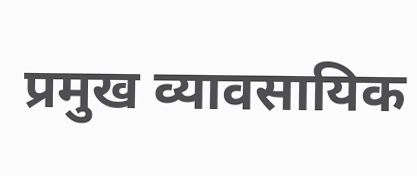प्रमुख व्यावसायिक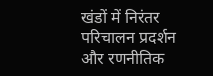खंडों में निरंतर परिचालन प्रदर्शन और रणनीतिक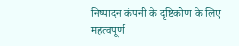निष्पादन कंपनी के दृष्टिकोण के लिए महत्वपूर्ण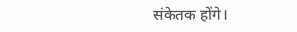संकेतक होंगे।